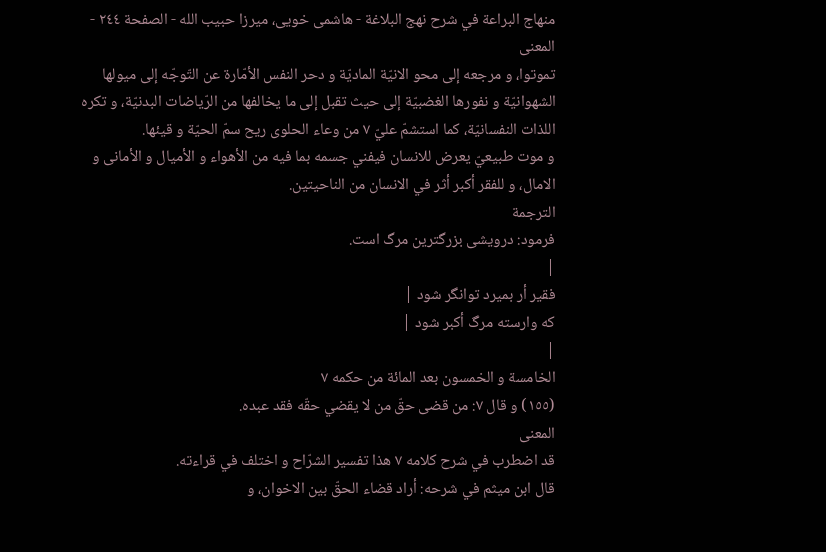منهاج البراعة في شرح نهج البلاغة - هاشمى خويى، ميرزا حبيب الله - الصفحة ٢٤٤ - المعنى
تموتوا، و مرجعه إلى محو الانيّة الماديّة و دحر النفس الأمّارة عن التّوجّه إلى ميولها الشهوانيّة و نفورها الغضبيّة إلى حيث تقبل إلى ما يخالفها من الرّياضات البدنيّة، و تكره اللذات النفسانيّة، كما استشمّ عليّ ٧ من وعاء الحلوى ريح سمّ الحيّة و قيئها.
و موت طبيعيّ يعرض للانسان فيفني جسمه بما فيه من الأهواء و الأميال و الأمانى و الامال، و للفقر أكبر أثر في الانسان من الناحيتين.
الترجمة
فرمود: درويشى بزرگترين مرگ است.
|
فقير أر بميرد توانگر شود |
كه وارسته مرگ أكبر شود |
|
الخامسة و الخمسون بعد المائة من حكمه ٧
(١٥٥) و قال ٧: من قضى حقّ من لا يقضي حقّه فقد عبده.
المعنى
قد اضطرب في شرح كلامه ٧ هذا تفسير الشرّاح و اختلف في قراءته.
قال ابن ميثم في شرحه: أراد قضاء الحقّ بين الاخوان، و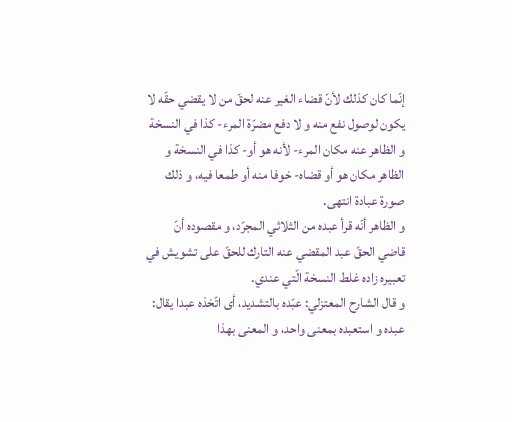إنّما كان كذلك لأنّ قضاء الغير عنه لحقّ من لا يقضي حقّه لا يكون لوصول نفع منه و لا دفع مضرّة المرء- كذا في النسخة و الظاهر عنه مكان المرء- لأنه هو أو- كذا في النسخة و الظاهر مكان هو أو قضاه- خوفا منه أو طمعا فيه، و ذلك صورة عبادة انتهى.
و الظاهر أنّه قرأ عبده من الثلاثي المجرّد، و مقصوده أنّ قاضي الحقّ عبد المقضي عنه التارك للحقّ على تشويش في تعبيره زاده غلط النسخة الّتي عندي.
و قال الشارح المعتزلي: عبّده بالتشديد، أى اتّخذه عبدا يقال: عبده و استعبده بمعنى واحد، و المعنى بهذا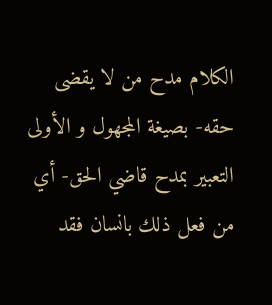الكلام مدح من لا يقضى حقه- بصيغة المجهول و الأولى التعبير بمدح قاضي الحق- أي من فعل ذلك بانسان فقد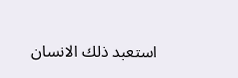استعبد ذلك الانسان